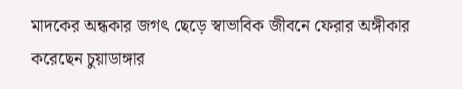মাদকের অন্ধকার জগৎ ছেড়ে স্বাভাবিক জীবনে ফেরার অঙ্গীকার করেছেন চুয়াডাঙ্গার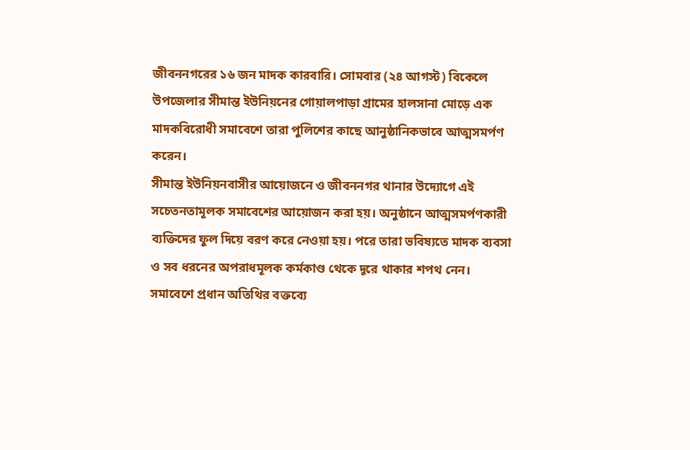জীবননগরের ১৬ জন মাদক কারবারি। সোমবার (২৪ আগস্ট) বিকেলে উপজেলার সীমান্ত ইউনিয়নের গোয়ালপাড়া গ্রামের হালসানা মোড়ে এক মাদকবিরোধী সমাবেশে তারা পুলিশের কাছে আনুষ্ঠানিকভাবে আত্মসমর্পণ করেন।
সীমান্ত ইউনিয়নবাসীর আয়োজনে ও জীবননগর থানার উদ্যোগে এই সচেতনতামূলক সমাবেশের আয়োজন করা হয়। অনুষ্ঠানে আত্মসমর্পণকারী ব্যক্তিদের ফুল দিয়ে বরণ করে নেওয়া হয়। পরে তারা ভবিষ্যতে মাদক ব্যবসা ও সব ধরনের অপরাধমূলক কর্মকাণ্ড থেকে দূরে থাকার শপথ নেন।
সমাবেশে প্রধান অতিথির বক্তব্যে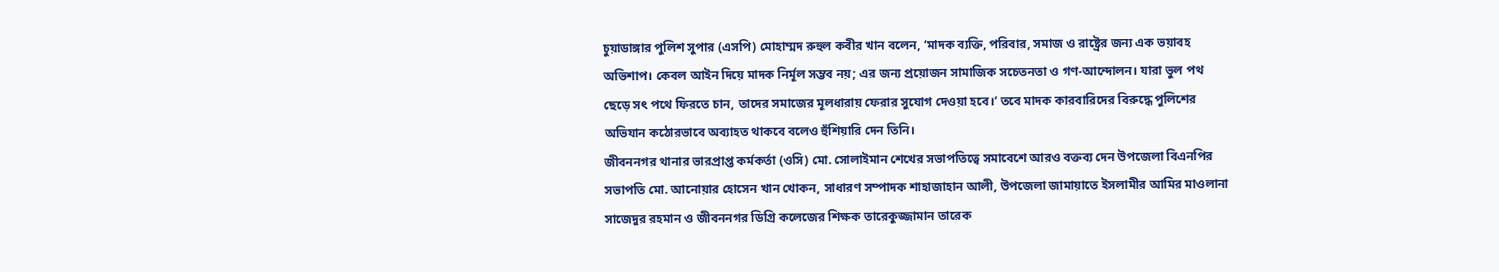চুয়াডাঙ্গার পুলিশ সুপার (এসপি) মোহাম্মদ রুহুল কবীর খান বলেন, ‘মাদক ব্যক্তি, পরিবার, সমাজ ও রাষ্ট্রের জন্য এক ভয়াবহ অভিশাপ। কেবল আইন দিয়ে মাদক নির্মূল সম্ভব নয়; এর জন্য প্রয়োজন সামাজিক সচেতনতা ও গণ-আন্দোলন। যারা ভুল পথ ছেড়ে সৎ পথে ফিরতে চান, তাদের সমাজের মূলধারায় ফেরার সুযোগ দেওয়া হবে।’ তবে মাদক কারবারিদের বিরুদ্ধে পুলিশের অভিযান কঠোরভাবে অব্যাহত থাকবে বলেও হুঁশিয়ারি দেন তিনি।
জীবননগর থানার ভারপ্রাপ্ত কর্মকর্তা (ওসি) মো. সোলাইমান শেখের সভাপতিত্বে সমাবেশে আরও বক্তব্য দেন উপজেলা বিএনপির সভাপতি মো. আনোয়ার হোসেন খান খোকন, সাধারণ সম্পাদক শাহাজাহান আলী, উপজেলা জামায়াতে ইসলামীর আমির মাওলানা সাজেদুর রহমান ও জীবননগর ডিগ্রি কলেজের শিক্ষক তারেকুজ্জামান তারেক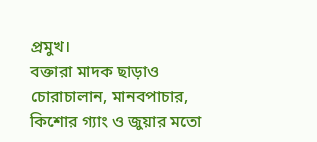প্রমুখ।
বক্তারা মাদক ছাড়াও চোরাচালান, মানবপাচার, কিশোর গ্যাং ও জুয়ার মতো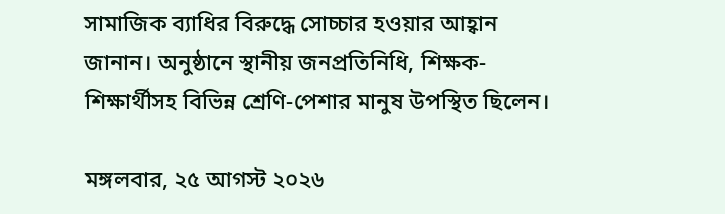সামাজিক ব্যাধির বিরুদ্ধে সোচ্চার হওয়ার আহ্বান জানান। অনুষ্ঠানে স্থানীয় জনপ্রতিনিধি, শিক্ষক-শিক্ষার্থীসহ বিভিন্ন শ্রেণি-পেশার মানুষ উপস্থিত ছিলেন।

মঙ্গলবার, ২৫ আগস্ট ২০২৬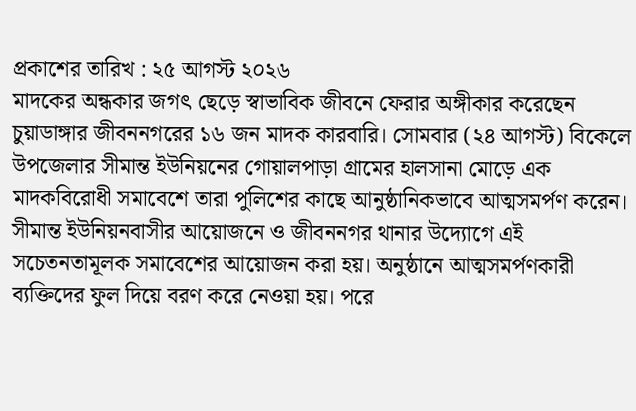প্রকাশের তারিখ : ২৫ আগস্ট ২০২৬
মাদকের অন্ধকার জগৎ ছেড়ে স্বাভাবিক জীবনে ফেরার অঙ্গীকার করেছেন চুয়াডাঙ্গার জীবননগরের ১৬ জন মাদক কারবারি। সোমবার (২৪ আগস্ট) বিকেলে উপজেলার সীমান্ত ইউনিয়নের গোয়ালপাড়া গ্রামের হালসানা মোড়ে এক মাদকবিরোধী সমাবেশে তারা পুলিশের কাছে আনুষ্ঠানিকভাবে আত্মসমর্পণ করেন।
সীমান্ত ইউনিয়নবাসীর আয়োজনে ও জীবননগর থানার উদ্যোগে এই সচেতনতামূলক সমাবেশের আয়োজন করা হয়। অনুষ্ঠানে আত্মসমর্পণকারী ব্যক্তিদের ফুল দিয়ে বরণ করে নেওয়া হয়। পরে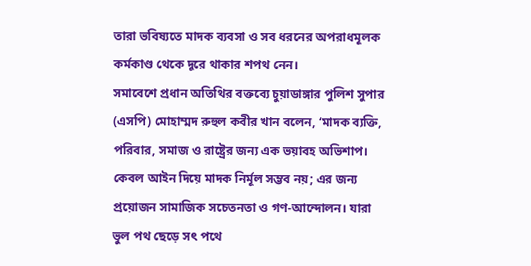তারা ভবিষ্যতে মাদক ব্যবসা ও সব ধরনের অপরাধমূলক কর্মকাণ্ড থেকে দূরে থাকার শপথ নেন।
সমাবেশে প্রধান অতিথির বক্তব্যে চুয়াডাঙ্গার পুলিশ সুপার (এসপি) মোহাম্মদ রুহুল কবীর খান বলেন, ‘মাদক ব্যক্তি, পরিবার, সমাজ ও রাষ্ট্রের জন্য এক ভয়াবহ অভিশাপ। কেবল আইন দিয়ে মাদক নির্মূল সম্ভব নয়; এর জন্য প্রয়োজন সামাজিক সচেতনতা ও গণ-আন্দোলন। যারা ভুল পথ ছেড়ে সৎ পথে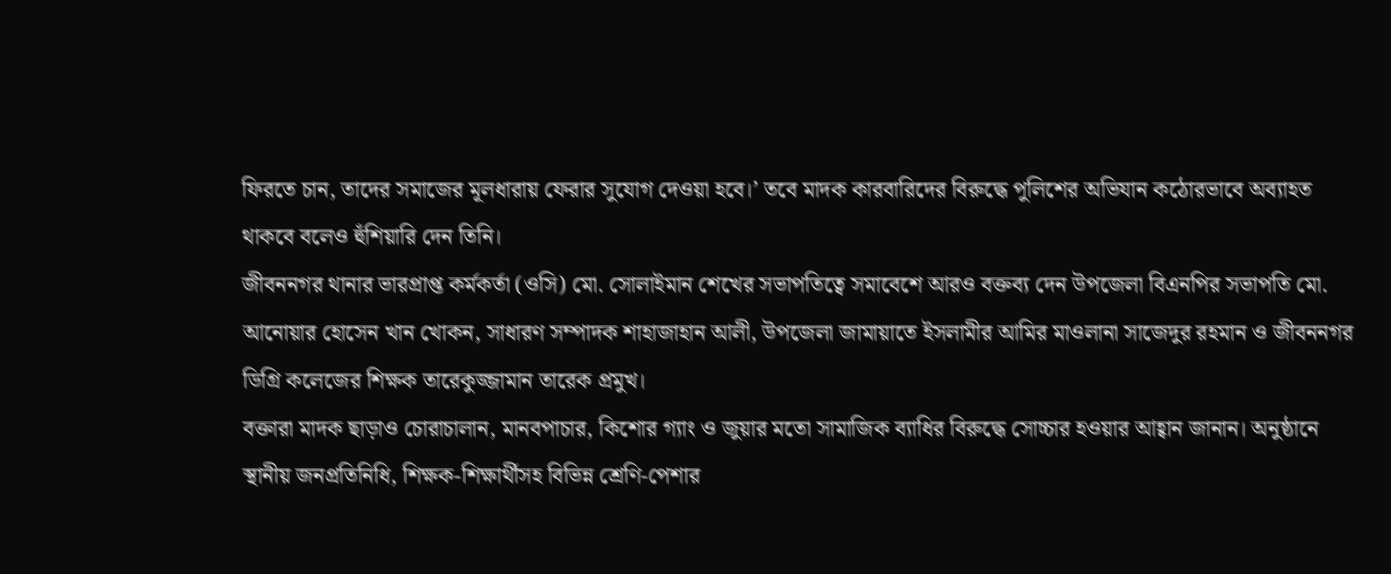ফিরতে চান, তাদের সমাজের মূলধারায় ফেরার সুযোগ দেওয়া হবে।’ তবে মাদক কারবারিদের বিরুদ্ধে পুলিশের অভিযান কঠোরভাবে অব্যাহত থাকবে বলেও হুঁশিয়ারি দেন তিনি।
জীবননগর থানার ভারপ্রাপ্ত কর্মকর্তা (ওসি) মো. সোলাইমান শেখের সভাপতিত্বে সমাবেশে আরও বক্তব্য দেন উপজেলা বিএনপির সভাপতি মো. আনোয়ার হোসেন খান খোকন, সাধারণ সম্পাদক শাহাজাহান আলী, উপজেলা জামায়াতে ইসলামীর আমির মাওলানা সাজেদুর রহমান ও জীবননগর ডিগ্রি কলেজের শিক্ষক তারেকুজ্জামান তারেক প্রমুখ।
বক্তারা মাদক ছাড়াও চোরাচালান, মানবপাচার, কিশোর গ্যাং ও জুয়ার মতো সামাজিক ব্যাধির বিরুদ্ধে সোচ্চার হওয়ার আহ্বান জানান। অনুষ্ঠানে স্থানীয় জনপ্রতিনিধি, শিক্ষক-শিক্ষার্থীসহ বিভিন্ন শ্রেণি-পেশার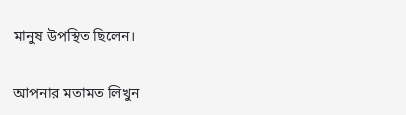মানুষ উপস্থিত ছিলেন।

আপনার মতামত লিখুন